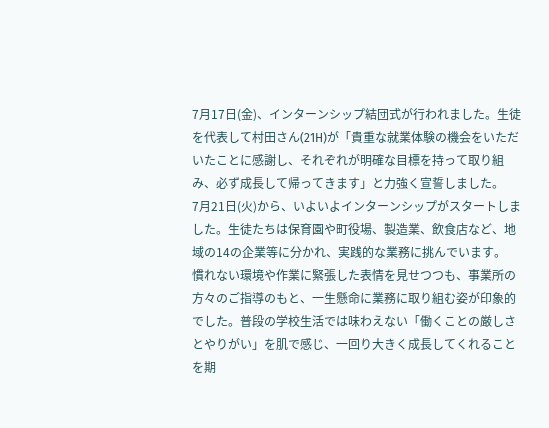7月17日(金)、インターンシップ結団式が行われました。生徒を代表して村田さん(21H)が「貴重な就業体験の機会をいただいたことに感謝し、それぞれが明確な目標を持って取り組み、必ず成長して帰ってきます」と力強く宣誓しました。
7月21日(火)から、いよいよインターンシップがスタートしました。生徒たちは保育園や町役場、製造業、飲食店など、地域の14の企業等に分かれ、実践的な業務に挑んでいます。
慣れない環境や作業に緊張した表情を見せつつも、事業所の方々のご指導のもと、一生懸命に業務に取り組む姿が印象的でした。普段の学校生活では味わえない「働くことの厳しさとやりがい」を肌で感じ、一回り大きく成長してくれることを期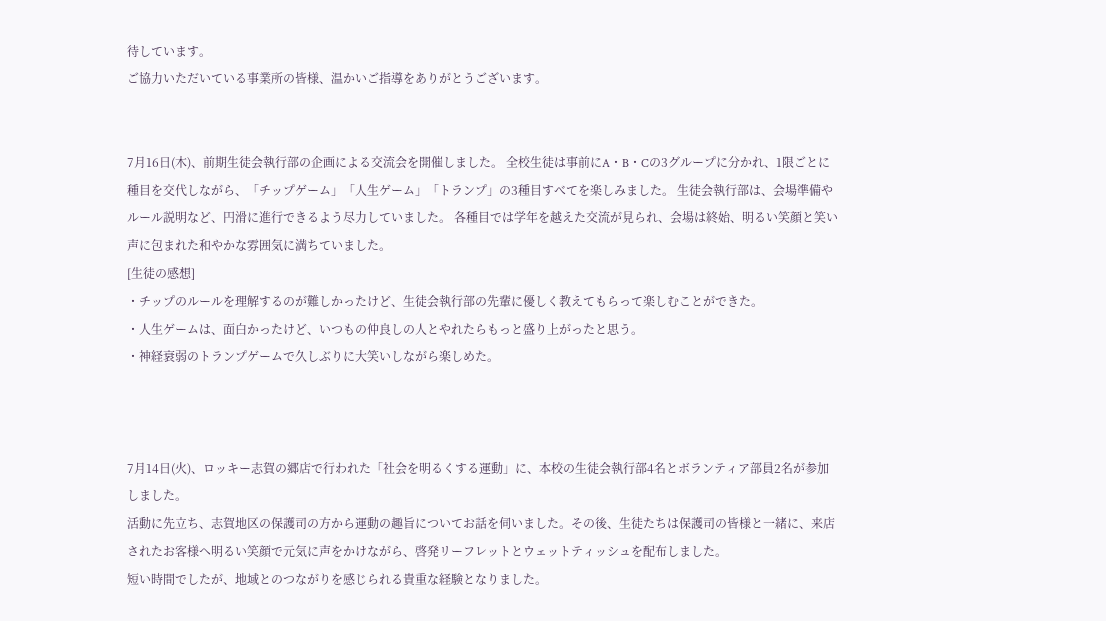待しています。
ご協力いただいている事業所の皆様、温かいご指導をありがとうございます。


7月16日(木)、前期生徒会執行部の企画による交流会を開催しました。 全校生徒は事前にA・B・Cの3グループに分かれ、1限ごとに種目を交代しながら、「チップゲーム」「人生ゲーム」「トランプ」の3種目すべてを楽しみました。 生徒会執行部は、会場準備やルール説明など、円滑に進行できるよう尽力していました。 各種目では学年を越えた交流が見られ、会場は終始、明るい笑顔と笑い声に包まれた和やかな雰囲気に満ちていました。
[生徒の感想]
・チップのルールを理解するのが難しかったけど、生徒会執行部の先輩に優しく教えてもらって楽しむことができた。
・人生ゲームは、面白かったけど、いつもの仲良しの人とやれたらもっと盛り上がったと思う。
・神経衰弱のトランプゲームで久しぶりに大笑いしながら楽しめた。



7月14日(火)、ロッキー志賀の郷店で行われた「社会を明るくする運動」に、本校の生徒会執行部4名とボランティア部員2名が参加しました。
活動に先立ち、志賀地区の保護司の方から運動の趣旨についてお話を伺いました。その後、生徒たちは保護司の皆様と一緒に、来店されたお客様へ明るい笑顔で元気に声をかけながら、啓発リーフレットとウェットティッシュを配布しました。
短い時間でしたが、地域とのつながりを感じられる貴重な経験となりました。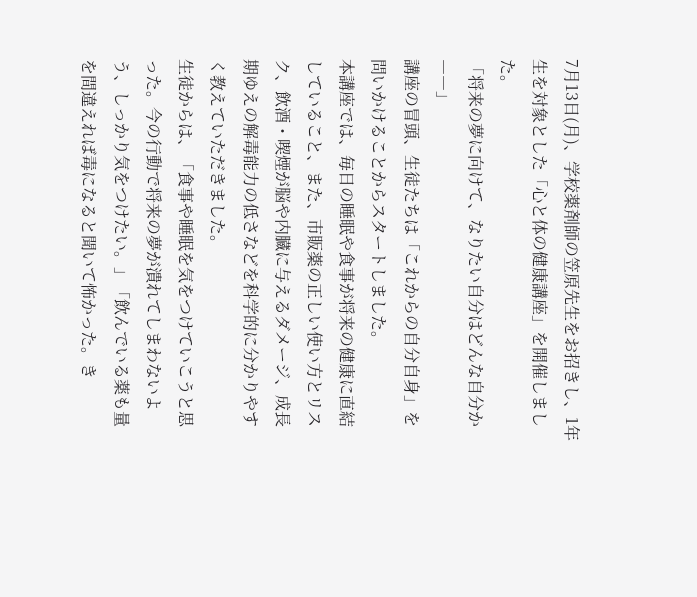7月13日(月)、学校薬剤師の笠原先生をお招きし、1年生を対象とした「心と体の健康講座」を開催しました。
「将来の夢に向けて、なりたい自分はどんな自分か――」
講座の冒頭、生徒たちは「これからの自分自身」を問いかけることからスタートしました。
本講座では、毎日の睡眠や食事が将来の健康に直結していること、また、市販薬の正しい使い方とリスク、飲酒・喫煙が脳や内臓に与えるダメージ、成長期ゆえの解毒能力の低さなどを科学的に分かりやすく教えていただきました。
生徒からは、「食事や睡眠を気をつけていこうと思った。今の行動で将来の夢が潰れてしまわないよう、しっかり気をつけたい。」「飲んでいる薬も量を間違えれば毒になると聞いて怖かった。き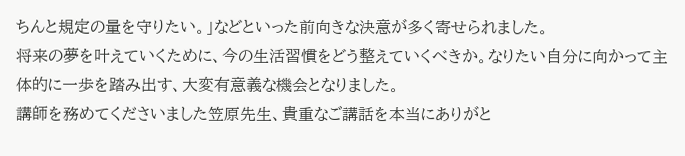ちんと規定の量を守りたい。」などといった前向きな決意が多く寄せられました。
将来の夢を叶えていくために、今の生活習慣をどう整えていくべきか。なりたい自分に向かって主体的に一歩を踏み出す、大変有意義な機会となりました。
講師を務めてくださいました笠原先生、貴重なご講話を本当にありがと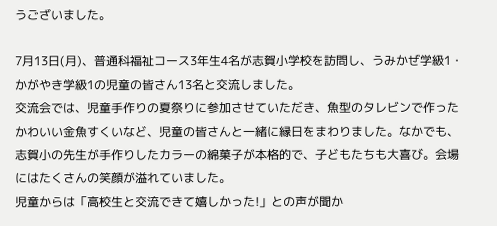うございました。

7月13日(月)、普通科福祉コース3年生4名が志賀小学校を訪問し、うみかぜ学級1・かがやき学級1の児童の皆さん13名と交流しました。
交流会では、児童手作りの夏祭りに参加させていただき、魚型のタレビンで作ったかわいい金魚すくいなど、児童の皆さんと一緒に縁日をまわりました。なかでも、志賀小の先生が手作りしたカラーの綿菓子が本格的で、子どもたちも大喜び。会場にはたくさんの笑顔が溢れていました。
児童からは「高校生と交流できて嬉しかった!」との声が聞か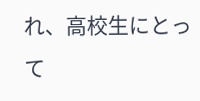れ、高校生にとって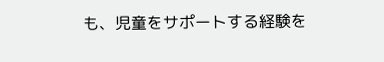も、児童をサポートする経験を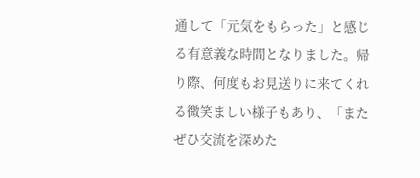通して「元気をもらった」と感じる有意義な時間となりました。帰り際、何度もお見送りに来てくれる微笑ましい様子もあり、「またぜひ交流を深めた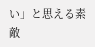い」と思える素敵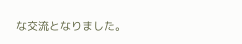な交流となりました。